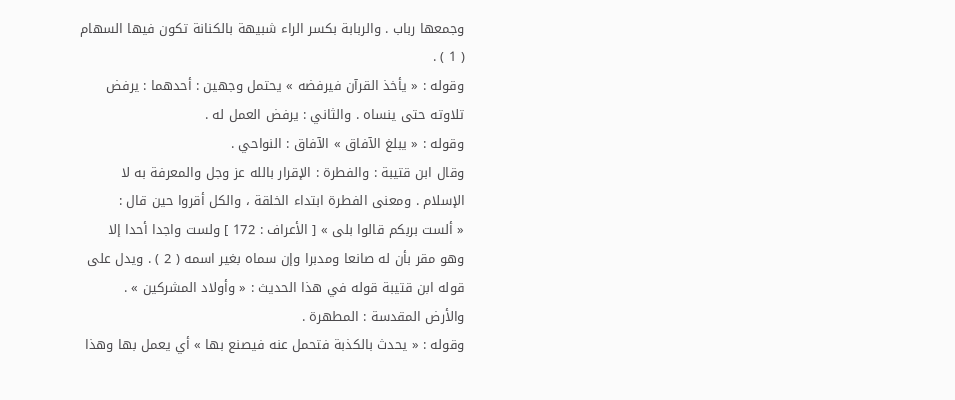وجمعها رباب . والربابة بكسر الراء شبيهة بالكنانة تكون فيها السهام ( 1 ) .
وقوله : « يأخذ القرآن فيرفضه » يحتمل وجهين : أحدهما : يرفض تلاوته حتى ينساه . والثاني : يرفض العمل له .
وقوله : « يبلغ الآفاق » الآفاق : النواحي .
وقال ابن قتيبة : والفطرة : الإقرار بالله عز وجل والمعرفة به لا الإسلام . ومعنى الفطرة ابتداء الخلقة ، والكل أقروا حين قال :
« ألست بربكم قالوا بلى » [ الأعراف : 172 ] ولست واجدا أحدا إلا وهو مقر بأن له صانعا ومدبرا وإن سماه بغير اسمه ( 2 ) . ويدل على قوله ابن قتيبة قوله في هذا الحديث : « وأولاد المشركين » .
والأرض المقدسة : المطهرة .
وقوله : « يحدث بالكذبة فتحمل عنه فيصنع بها » أي يعمل بها وهذا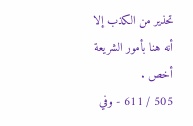تحذير من الكذب إلا أنه هنا بأمور الشريعة أخص .
505 / 611 - وفي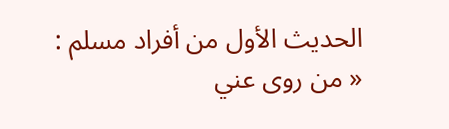الحديث الأول من أفراد مسلم :
« من روى عني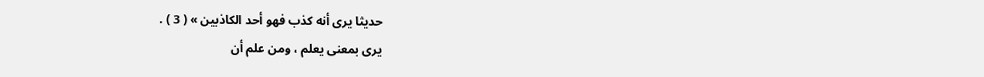حديثا يرى أنه كذب فهو أحد الكاذبين » ( 3 ) .
يرى بمعنى يعلم ، ومن علم أن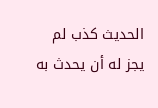الحديث كذب لم يجز له أن يحدث به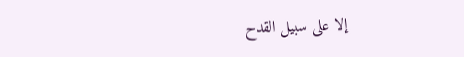إلا على سبيل القدح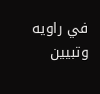في راويه وتبيين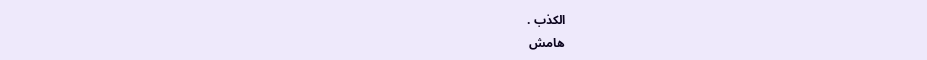الكذب .
هامش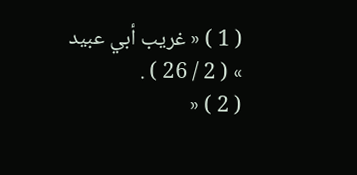( 1 ) « غريب أبي عبيد » ( 2 / 26 ) .
( 2 ) «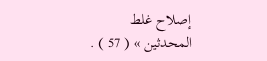إصلاح غلط المحدثين » ( 57 ) .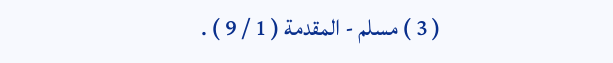( 3 ) مسلم - المقدمة ( 1 / 9 ) .